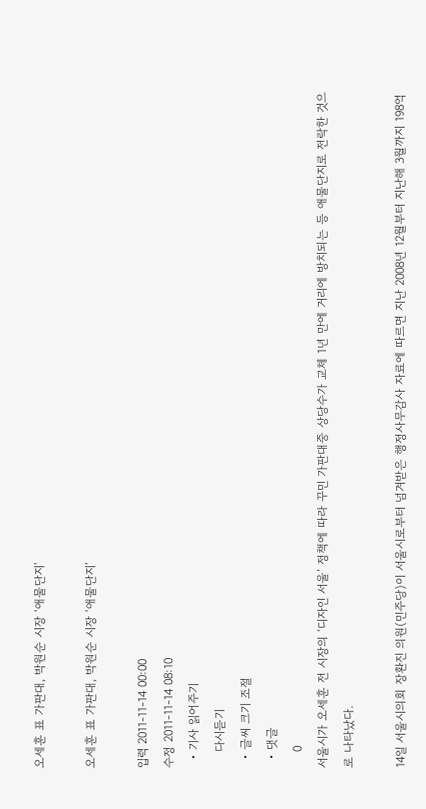오세훈 표 가판대, 박원순 시장 ‘애물단지’

오세훈 표 가판대, 박원순 시장 ‘애물단지’

입력 2011-11-14 00:00
수정 2011-11-14 08:10
  • 기사 읽어주기
    다시듣기
  • 글씨 크기 조절
  • 댓글
    0
서울시가 오세훈 전 시장의 ‘디자인 서울’ 정책에 따라 꾸민 가판대중 상당수가 교체 1년 만에 거리에 방치되는 등 애물단지로 전락한 것으로 나타났다.

14일 서울시의회 장환진 의원(민주당)이 서울시로부터 넘겨받은 행정사무감사 자료에 따르면 지난 2008년 12월부터 지난해 3월까지 198억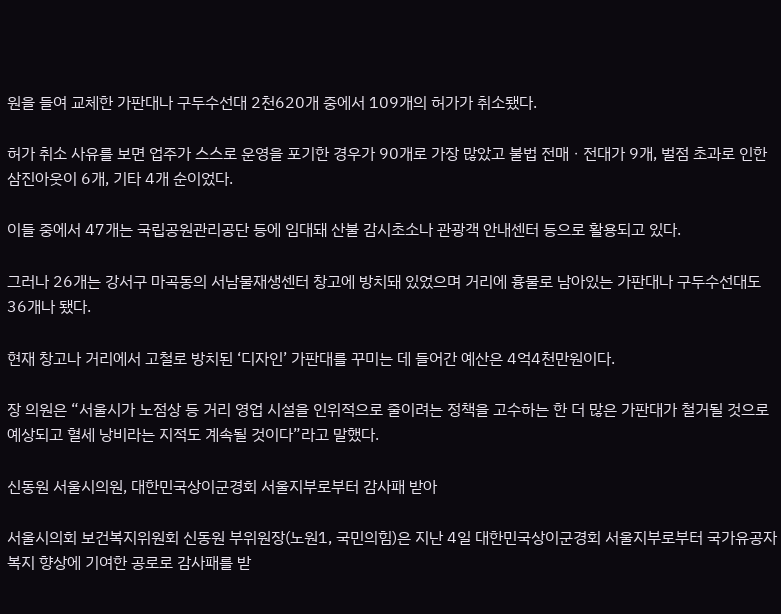원을 들여 교체한 가판대나 구두수선대 2천620개 중에서 109개의 허가가 취소됐다.

허가 취소 사유를 보면 업주가 스스로 운영을 포기한 경우가 90개로 가장 많았고 불법 전매ㆍ전대가 9개, 벌점 초과로 인한 삼진아웃이 6개, 기타 4개 순이었다.

이들 중에서 47개는 국립공원관리공단 등에 임대돼 산불 감시초소나 관광객 안내센터 등으로 활용되고 있다.

그러나 26개는 강서구 마곡동의 서남물재생센터 창고에 방치돼 있었으며 거리에 흉물로 남아있는 가판대나 구두수선대도 36개나 됐다.

현재 창고나 거리에서 고철로 방치된 ‘디자인’ 가판대를 꾸미는 데 들어간 예산은 4억4천만원이다.

장 의원은 “서울시가 노점상 등 거리 영업 시설을 인위적으로 줄이려는 정책을 고수하는 한 더 많은 가판대가 철거될 것으로 예상되고 혈세 낭비라는 지적도 계속될 것이다”라고 말했다.

신동원 서울시의원, 대한민국상이군경회 서울지부로부터 감사패 받아

서울시의회 보건복지위원회 신동원 부위원장(노원1, 국민의힘)은 지난 4일 대한민국상이군경회 서울지부로부터 국가유공자 복지 향상에 기여한 공로로 감사패를 받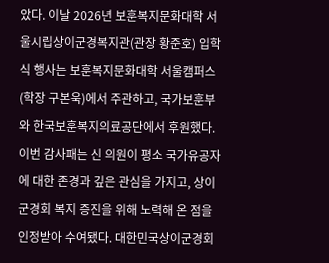았다. 이날 2026년 보훈복지문화대학 서울시립상이군경복지관(관장 황준호) 입학식 행사는 보훈복지문화대학 서울캠퍼스(학장 구본욱)에서 주관하고, 국가보훈부와 한국보훈복지의료공단에서 후원했다. 이번 감사패는 신 의원이 평소 국가유공자에 대한 존경과 깊은 관심을 가지고, 상이군경회 복지 증진을 위해 노력해 온 점을 인정받아 수여됐다. 대한민국상이군경회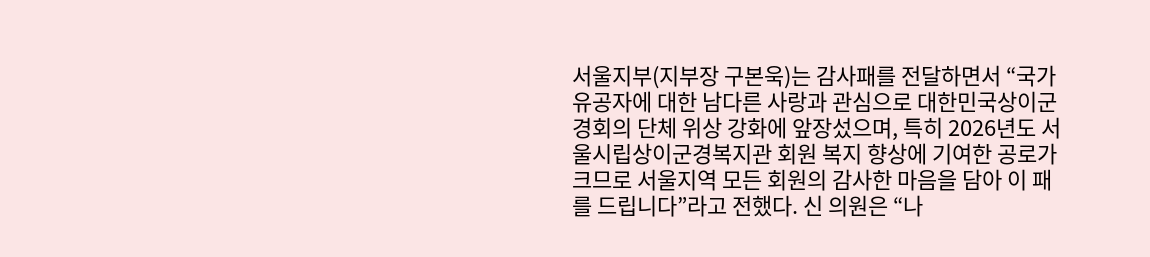서울지부(지부장 구본욱)는 감사패를 전달하면서 “국가유공자에 대한 남다른 사랑과 관심으로 대한민국상이군경회의 단체 위상 강화에 앞장섰으며, 특히 2026년도 서울시립상이군경복지관 회원 복지 향상에 기여한 공로가 크므로 서울지역 모든 회원의 감사한 마음을 담아 이 패를 드립니다”라고 전했다. 신 의원은 “나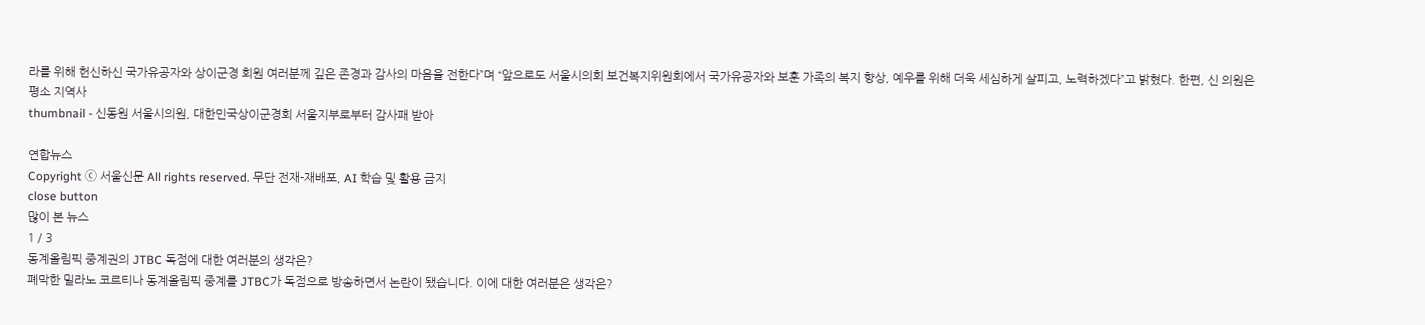라를 위해 헌신하신 국가유공자와 상이군경 회원 여러분께 깊은 존경과 감사의 마음을 전한다”며 “앞으로도 서울시의회 보건복지위원회에서 국가유공자와 보훈 가족의 복지 향상, 예우를 위해 더욱 세심하게 살피고, 노력하겠다”고 밝혔다. 한편, 신 의원은 평소 지역사
thumbnail - 신동원 서울시의원, 대한민국상이군경회 서울지부로부터 감사패 받아

연합뉴스
Copyright ⓒ 서울신문 All rights reserved. 무단 전재-재배포, AI 학습 및 활용 금지
close button
많이 본 뉴스
1 / 3
동계올림픽 중계권의 JTBC 독점에 대한 여러분의 생각은?
폐막한 밀라노 코르티나 동계올림픽 중계를 JTBC가 독점으로 방송하면서 논란이 됐습니다. 이에 대한 여러분은 생각은?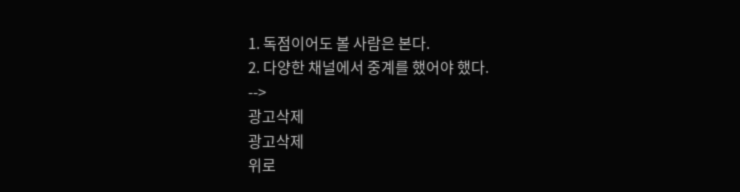1. 독점이어도 볼 사람은 본다.
2. 다양한 채널에서 중계를 했어야 했다.
-->
광고삭제
광고삭제
위로